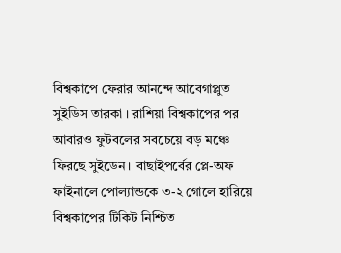বিশ্বকাপে ফেরার আনন্দে আবেগাপ্লুত সুইডিস তারকা । রাশিয়া বিশ্বকাপের পর আবারও ফুটবলের সবচেয়ে বড় মঞ্চে ফিরছে সুইডেন। বাছাইপর্বের প্লে-অফ ফাইনালে পোল্যান্ডকে ৩-২ গোলে হারিয়ে বিশ্বকাপের টিকিট নিশ্চিত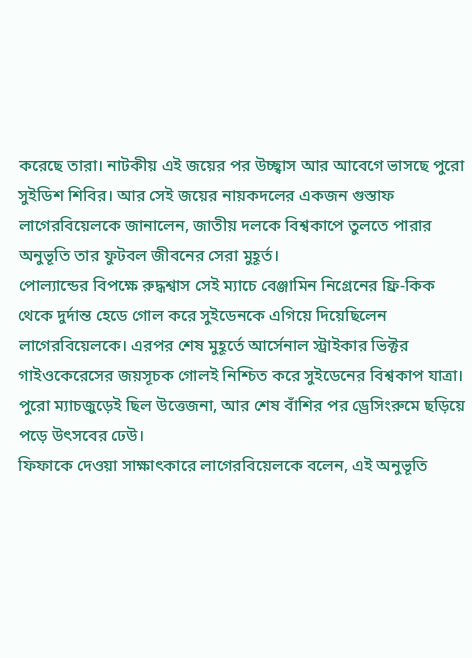করেছে তারা। নাটকীয় এই জয়ের পর উচ্ছ্বাস আর আবেগে ভাসছে পুরো সুইডিশ শিবির। আর সেই জয়ের নায়কদলের একজন গুস্তাফ লাগেরবিয়েলকে জানালেন, জাতীয় দলকে বিশ্বকাপে তুলতে পারার অনুভূতি তার ফুটবল জীবনের সেরা মুহূর্ত।
পোল্যান্ডের বিপক্ষে রুদ্ধশ্বাস সেই ম্যাচে বেঞ্জামিন নিগ্রেনের ফ্রি-কিক থেকে দুর্দান্ত হেডে গোল করে সুইডেনকে এগিয়ে দিয়েছিলেন লাগেরবিয়েলকে। এরপর শেষ মুহূর্তে আর্সেনাল স্ট্রাইকার ভিক্টর গাইওকেরেসের জয়সূচক গোলই নিশ্চিত করে সুইডেনের বিশ্বকাপ যাত্রা। পুরো ম্যাচজুড়েই ছিল উত্তেজনা, আর শেষ বাঁশির পর ড্রেসিংরুমে ছড়িয়ে পড়ে উৎসবের ঢেউ।
ফিফাকে দেওয়া সাক্ষাৎকারে লাগেরবিয়েলকে বলেন, এই অনুভূতি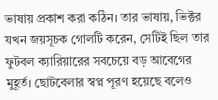ভাষায় প্রকাশ করা কঠিন। তার ভাষায়, ভিক্টর যখন জয়সূচক গোলটি করেন, সেটিই ছিল তার ফুটবল ক্যারিয়ারের সবচেয়ে বড় আবেগের মুহূর্ত। ছোটবেলার স্বপ্ন পূরণ হয়েছে বলেও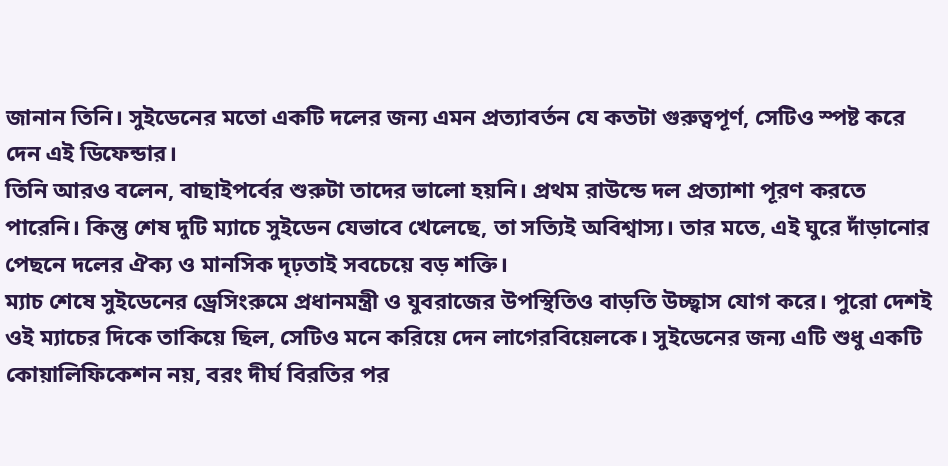জানান তিনি। সুইডেনের মতো একটি দলের জন্য এমন প্রত্যাবর্তন যে কতটা গুরুত্বপূর্ণ, সেটিও স্পষ্ট করে দেন এই ডিফেন্ডার।
তিনি আরও বলেন, বাছাইপর্বের শুরুটা তাদের ভালো হয়নি। প্রথম রাউন্ডে দল প্রত্যাশা পূরণ করতে পারেনি। কিন্তু শেষ দুটি ম্যাচে সুইডেন যেভাবে খেলেছে, তা সত্যিই অবিশ্বাস্য। তার মতে, এই ঘুরে দাঁড়ানোর পেছনে দলের ঐক্য ও মানসিক দৃঢ়তাই সবচেয়ে বড় শক্তি।
ম্যাচ শেষে সুইডেনের ড্রেসিংরুমে প্রধানমন্ত্রী ও যুবরাজের উপস্থিতিও বাড়তি উচ্ছ্বাস যোগ করে। পুরো দেশই ওই ম্যাচের দিকে তাকিয়ে ছিল, সেটিও মনে করিয়ে দেন লাগেরবিয়েলকে। সুইডেনের জন্য এটি শুধু একটি কোয়ালিফিকেশন নয়, বরং দীর্ঘ বিরতির পর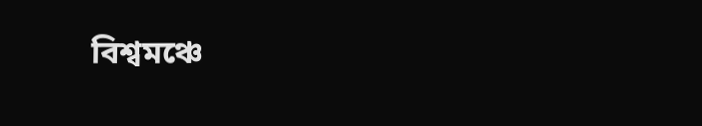বিশ্বমঞ্চে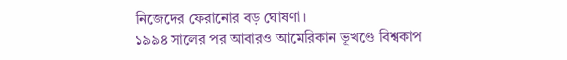নিজেদের ফেরানোর বড় ঘোষণা।
১৯৯৪ সালের পর আবারও আমেরিকান ভূখণ্ডে বিশ্বকাপ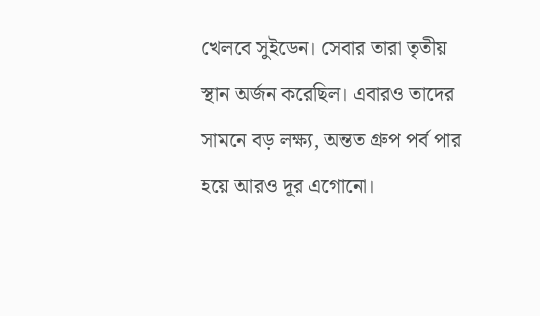খেলবে সুইডেন। সেবার তারা তৃতীয় স্থান অর্জন করেছিল। এবারও তাদের সামনে বড় লক্ষ্য, অন্তত গ্রুপ পর্ব পার হয়ে আরও দূর এগোনো।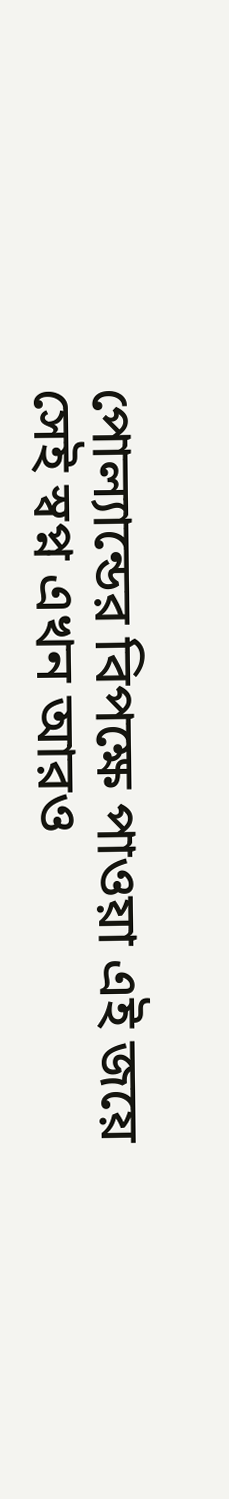পোল্যান্ডের বিপক্ষে পাওয়া এই জয়ে সেই স্বপ্ন এখন আরও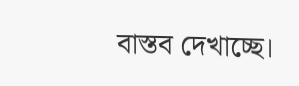বাস্তব দেখাচ্ছে।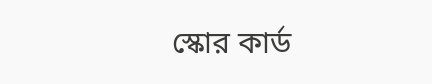স্কোর কার্ড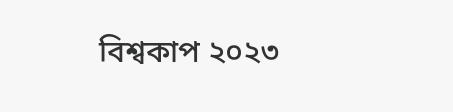বিশ্বকাপ ২০২৩